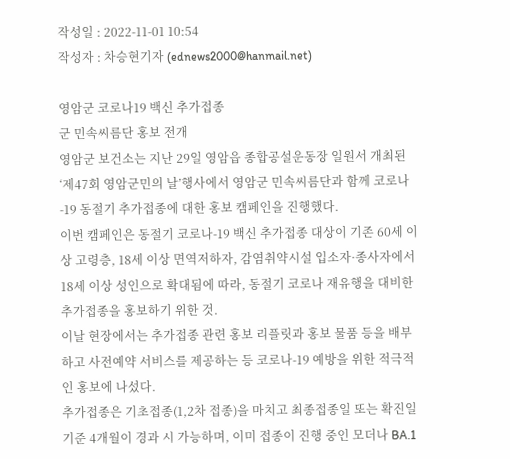작성일 : 2022-11-01 10:54
작성자 : 차승현기자 (ednews2000@hanmail.net)

영암군 코로나19 백신 추가접종
군 민속씨름단 홍보 전개
영암군 보건소는 지난 29일 영암읍 종합공설운동장 일원서 개최된 ‘제47회 영암군민의 날’행사에서 영암군 민속씨름단과 함께 코로나-19 동절기 추가접종에 대한 홍보 캠페인을 진행했다.
이번 캠페인은 동절기 코로나-19 백신 추가접종 대상이 기존 60세 이상 고령층, 18세 이상 면역저하자, 감염취약시설 입소자·종사자에서 18세 이상 성인으로 확대됨에 따라, 동절기 코로나 재유행을 대비한 추가접종을 홍보하기 위한 것.
이날 현장에서는 추가접종 관련 홍보 리플릿과 홍보 물품 등을 배부하고 사전예약 서비스를 제공하는 등 코로나-19 예방을 위한 적극적인 홍보에 나섰다.
추가접종은 기초접종(1,2차 접종)을 마치고 최종접종일 또는 확진일 기준 4개월이 경과 시 가능하며, 이미 접종이 진행 중인 모더나 BA.1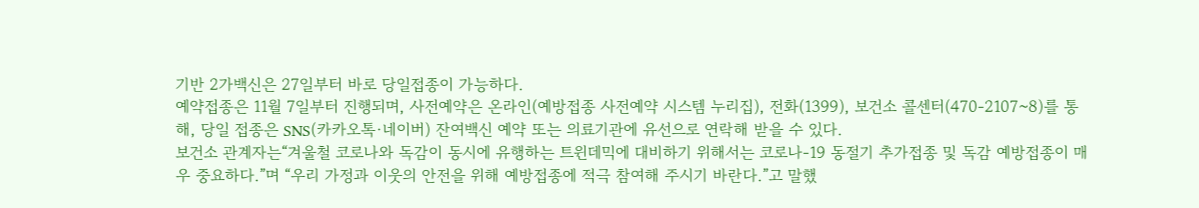기반 2가백신은 27일부터 바로 당일접종이 가능하다.
예약접종은 11월 7일부터 진행되며, 사전예약은 온라인(예방접종 사전예약 시스템 누리집), 전화(1399), 보건소 콜센터(470-2107~8)를 통해, 당일 접종은 SNS(카카오톡·네이버) 잔여백신 예약 또는 의료기관에 유선으로 연락해 받을 수 있다.
보건소 관계자는“겨울철 코로나와 독감이 동시에 유행하는 트윈데믹에 대비하기 위해서는 코로나-19 동절기 추가접종 및 독감 예방접종이 매우 중요하다.”며 “우리 가정과 이웃의 안전을 위해 예방접종에 적극 참여해 주시기 바란다.”고 말했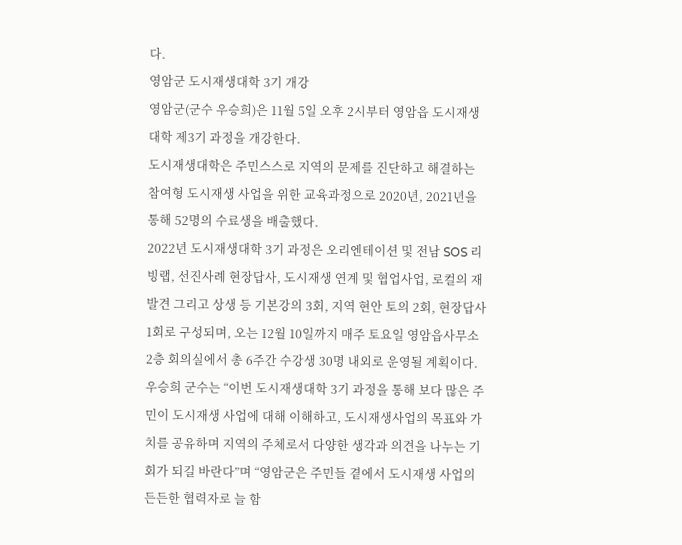다.
영암군 도시재생대학 3기 개강
영암군(군수 우승희)은 11월 5일 오후 2시부터 영암읍 도시재생대학 제3기 과정을 개강한다.
도시재생대학은 주민스스로 지역의 문제를 진단하고 해결하는 참여형 도시재생 사업을 위한 교육과정으로 2020년, 2021년을 통해 52명의 수료생을 배출했다.
2022년 도시재생대학 3기 과정은 오리엔테이션 및 전남 SOS 리빙랩, 선진사례 현장답사, 도시재생 연계 및 협업사업, 로컬의 재발견 그리고 상생 등 기본강의 3회, 지역 현안 토의 2회, 현장답사 1회로 구성되며, 오는 12월 10일까지 매주 토요일 영암읍사무소 2층 회의실에서 총 6주간 수강생 30명 내외로 운영될 계획이다.
우승희 군수는 “이번 도시재생대학 3기 과정을 통해 보다 많은 주민이 도시재생 사업에 대해 이해하고, 도시재생사업의 목표와 가치를 공유하며 지역의 주체로서 다양한 생각과 의견을 나누는 기회가 되길 바란다”며 “영암군은 주민들 곁에서 도시재생 사업의 든든한 협력자로 늘 함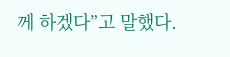께 하겠다”고 말했다.